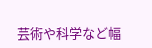芸術や科学など幅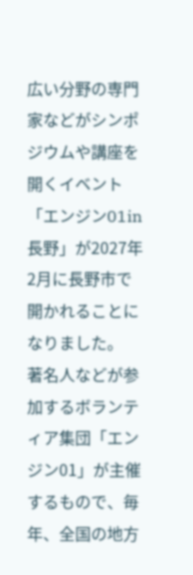広い分野の専門家などがシンポジウムや講座を開くイベント「エンジン01in長野」が2027年2月に長野市で開かれることになりました。
著名人などが参加するボランティア集団「エンジン01」が主催するもので、毎年、全国の地方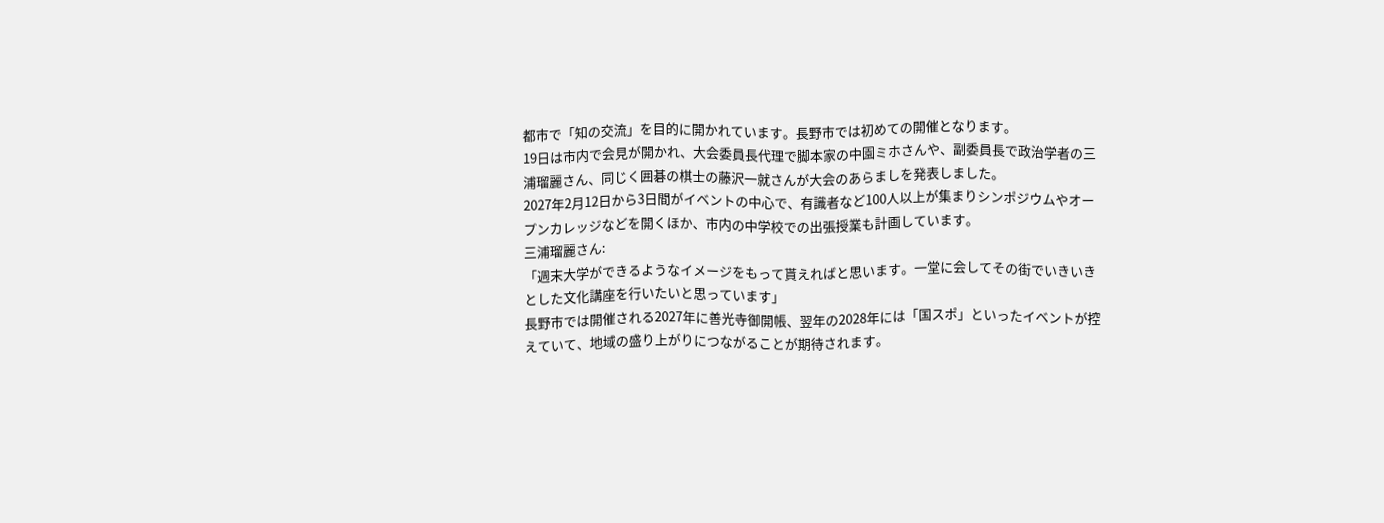都市で「知の交流」を目的に開かれています。長野市では初めての開催となります。
19日は市内で会見が開かれ、大会委員長代理で脚本家の中園ミホさんや、副委員長で政治学者の三浦瑠麗さん、同じく囲碁の棋士の藤沢一就さんが大会のあらましを発表しました。
2027年2月12日から3日間がイベントの中心で、有識者など100人以上が集まりシンポジウムやオープンカレッジなどを開くほか、市内の中学校での出張授業も計画しています。
三浦瑠麗さん:
「週末大学ができるようなイメージをもって貰えればと思います。一堂に会してその街でいきいきとした文化講座を行いたいと思っています」
長野市では開催される2027年に善光寺御開帳、翌年の2028年には「国スポ」といったイベントが控えていて、地域の盛り上がりにつながることが期待されます。